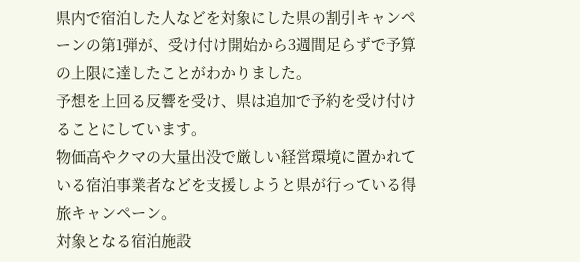県内で宿泊した人などを対象にした県の割引キャンペーンの第1弾が、受け付け開始から3週間足らずで予算の上限に達したことがわかりました。
予想を上回る反響を受け、県は追加で予約を受け付けることにしています。
物価高やクマの大量出没で厳しい経営環境に置かれている宿泊事業者などを支援しようと県が行っている得旅キャンペーン。
対象となる宿泊施設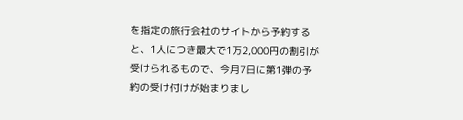を指定の旅行会社のサイトから予約すると、1人につき最大で1万2,000円の割引が受けられるもので、今月7日に第1弾の予約の受け付けが始まりまし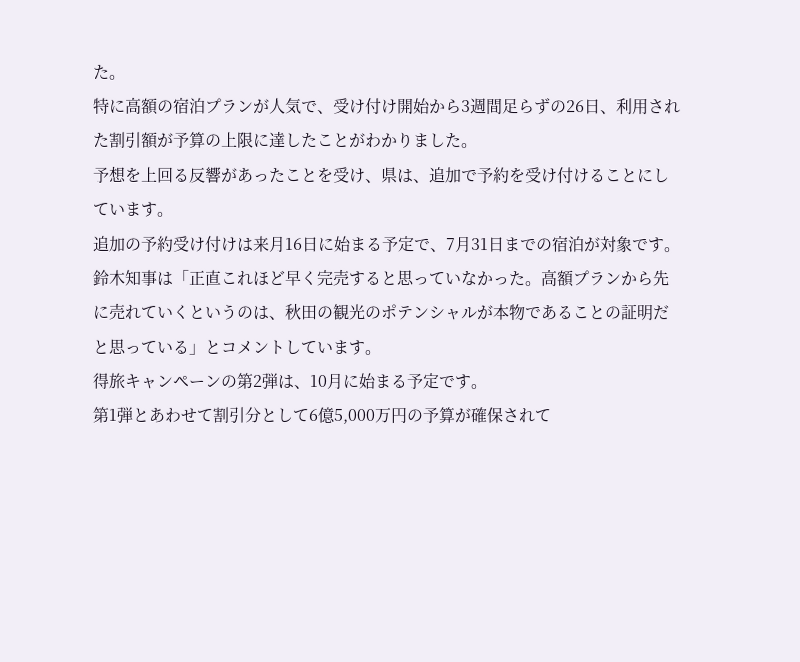た。
特に高額の宿泊プランが人気で、受け付け開始から3週間足らずの26日、利用された割引額が予算の上限に達したことがわかりました。
予想を上回る反響があったことを受け、県は、追加で予約を受け付けることにしています。
追加の予約受け付けは来月16日に始まる予定で、7月31日までの宿泊が対象です。
鈴木知事は「正直これほど早く完売すると思っていなかった。高額プランから先に売れていくというのは、秋田の観光のポテンシャルが本物であることの証明だと思っている」とコメントしています。
得旅キャンペーンの第2弾は、10月に始まる予定です。
第1弾とあわせて割引分として6億5,000万円の予算が確保されて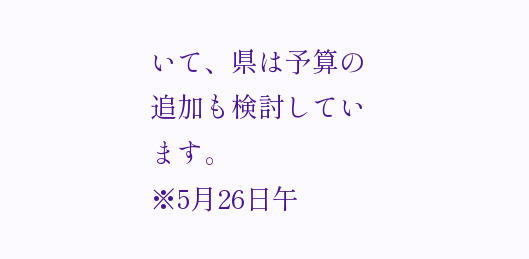いて、県は予算の追加も検討しています。
※5月26日午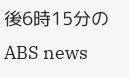後6時15分のABS news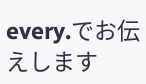every.でお伝えします